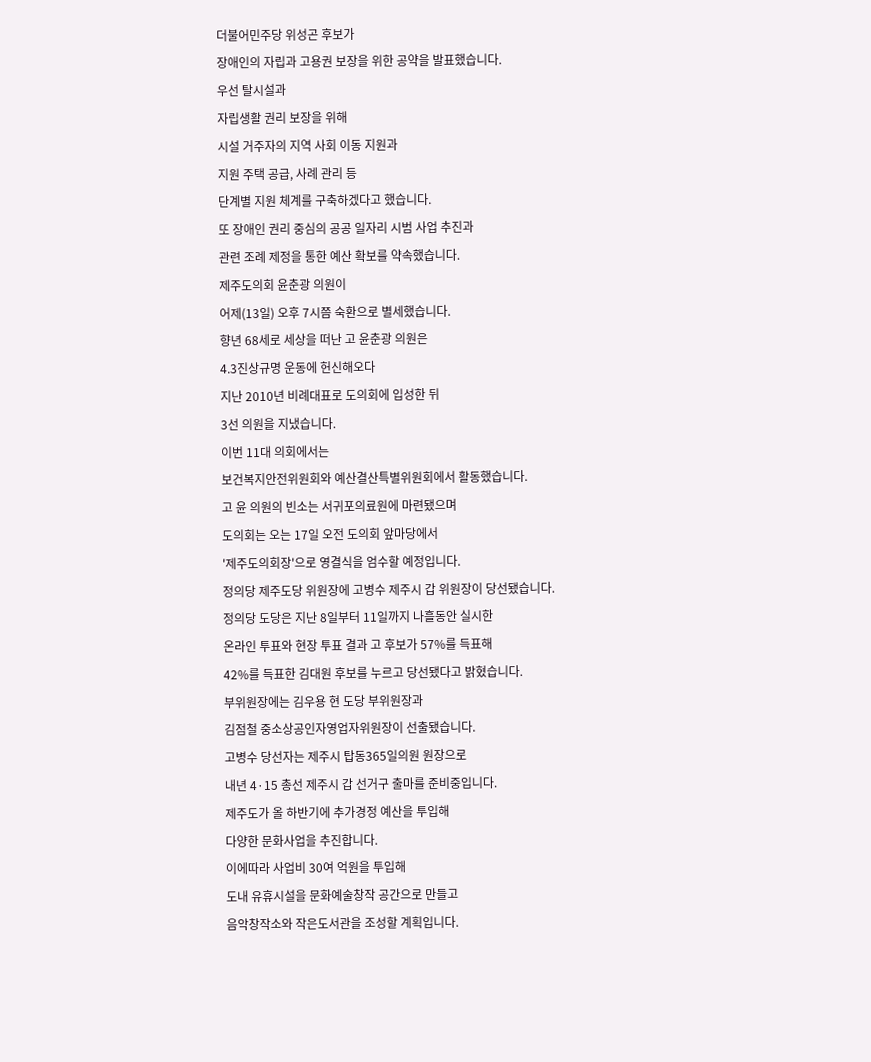더불어민주당 위성곤 후보가
장애인의 자립과 고용권 보장을 위한 공약을 발표했습니다.
우선 탈시설과
자립생활 권리 보장을 위해
시설 거주자의 지역 사회 이동 지원과
지원 주택 공급, 사례 관리 등
단계별 지원 체계를 구축하겠다고 했습니다.
또 장애인 권리 중심의 공공 일자리 시범 사업 추진과
관련 조례 제정을 통한 예산 확보를 약속했습니다.
제주도의회 윤춘광 의원이
어제(13일) 오후 7시쯤 숙환으로 별세했습니다.
향년 68세로 세상을 떠난 고 윤춘광 의원은
4.3진상규명 운동에 헌신해오다
지난 2010년 비례대표로 도의회에 입성한 뒤
3선 의원을 지냈습니다.
이번 11대 의회에서는
보건복지안전위원회와 예산결산특별위원회에서 활동했습니다.
고 윤 의원의 빈소는 서귀포의료원에 마련됐으며
도의회는 오는 17일 오전 도의회 앞마당에서
'제주도의회장'으로 영결식을 엄수할 예정입니다.
정의당 제주도당 위원장에 고병수 제주시 갑 위원장이 당선됐습니다.
정의당 도당은 지난 8일부터 11일까지 나흘동안 실시한
온라인 투표와 현장 투표 결과 고 후보가 57%를 득표해
42%를 득표한 김대원 후보를 누르고 당선됐다고 밝혔습니다.
부위원장에는 김우용 현 도당 부위원장과
김점철 중소상공인자영업자위원장이 선출됐습니다.
고병수 당선자는 제주시 탑동365일의원 원장으로
내년 4·15 총선 제주시 갑 선거구 출마를 준비중입니다.
제주도가 올 하반기에 추가경정 예산을 투입해
다양한 문화사업을 추진합니다.
이에따라 사업비 30여 억원을 투입해
도내 유휴시설을 문화예술창작 공간으로 만들고
음악창작소와 작은도서관을 조성할 계획입니다.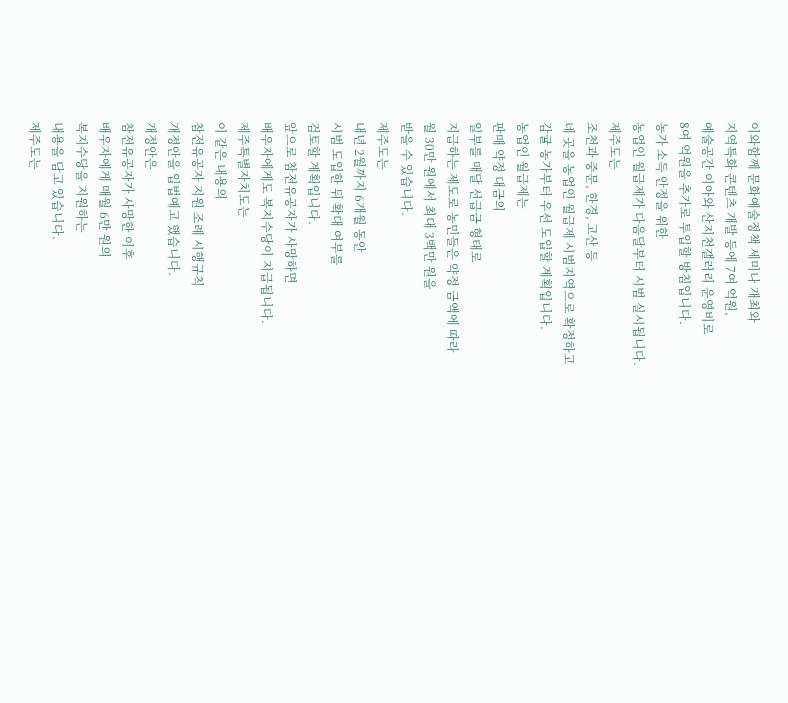이와함께 문화예술정책 세미나 개최와
지역특화 콘텐츠 개발 등에 7여 억원,
예술공간 이아와 산지천갤러리 운영비로
8여 억원을 추가로 투입할 방침입니다.
농가 소득 안정을 위한
농업인 월급제가 다음달부터 시범 실시됩니다.
제주도는
조천과 중문, 한경, 고산 등
네 곳을 농업인 월급제 시범지역으로 확정하고
감귤 농가부터 우선 도입할 계획입니다.
농업인 월급제는
판매 약정 대금의
일부를 매달 선급금 형태로
지급하는 제도로 농민들은 약정 금액에 따라
월 30만 원에서 최대 3백만 원을
받을 수 있습니다.
제주도는
내년 2월까지 6개월 동안
시범 도입한 뒤 확대 여부를
검토할 계획입니다.
앞으로 참전유공자가 사망하면
배우자에게도 복지수당이 지급됩니다.
제주특별자치도는
이 같은 내용의
참전유공자 지원 조례 시행규칙
개정안을 입법예고 했습니다.
개정안은
참전유공자가 사망한 이후
배우자에게 매월 6만 원의
복지수당을 지원하는
내용을 담고 있습니다.
제주도는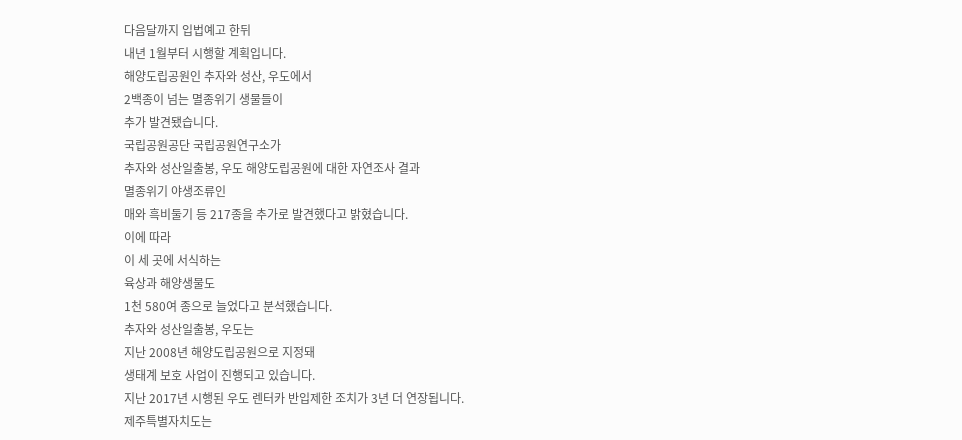다음달까지 입법예고 한뒤
내년 1월부터 시행할 계획입니다.
해양도립공원인 추자와 성산, 우도에서
2백종이 넘는 멸종위기 생물들이
추가 발견됐습니다.
국립공원공단 국립공원연구소가
추자와 성산일출봉, 우도 해양도립공원에 대한 자연조사 결과
멸종위기 야생조류인
매와 흑비둘기 등 217종을 추가로 발견했다고 밝혔습니다.
이에 따라
이 세 곳에 서식하는
육상과 해양생물도
1천 580여 종으로 늘었다고 분석했습니다.
추자와 성산일출봉, 우도는
지난 2008년 해양도립공원으로 지정돼
생태계 보호 사업이 진행되고 있습니다.
지난 2017년 시행된 우도 렌터카 반입제한 조치가 3년 더 연장됩니다.
제주특별자치도는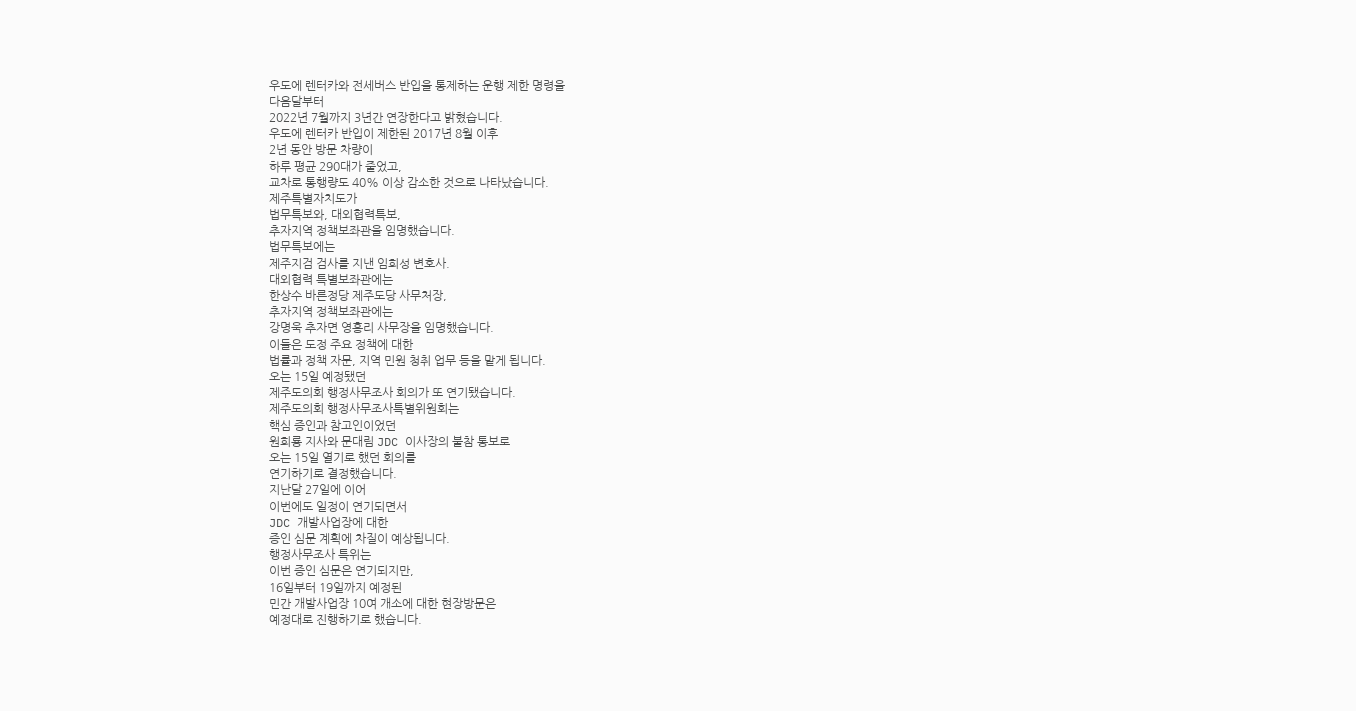우도에 렌터카와 전세버스 반입을 통제하는 운행 제한 명령을
다음달부터
2022년 7월까지 3년간 연장한다고 밝혔습니다.
우도에 렌터카 반입이 제한된 2017년 8월 이후
2년 동안 방문 차량이
하루 평균 290대가 줄었고,
교차로 통행량도 40% 이상 감소한 것으로 나타났습니다.
제주특별자치도가
법무특보와, 대외협력특보,
추자지역 정책보좌관을 임명했습니다.
법무특보에는
제주지검 검사를 지낸 임희성 변호사.
대외협력 특별보좌관에는
한상수 바른정당 제주도당 사무처장,
추자지역 정책보좌관에는
강명욱 추자면 영흥리 사무장을 임명했습니다.
이들은 도정 주요 정책에 대한
법률과 정책 자문, 지역 민원 청취 업무 등을 맡게 됩니다.
오는 15일 예정됐던
제주도의회 행정사무조사 회의가 또 연기됐습니다.
제주도의회 행정사무조사특별위원회는
핵심 증인과 참고인이었던
원희룡 지사와 문대림 JDC 이사장의 불참 통보로
오는 15일 열기로 했던 회의를
연기하기로 결정했습니다.
지난달 27일에 이어
이번에도 일정이 연기되면서
JDC 개발사업장에 대한
증인 심문 계획에 차질이 예상됩니다.
행정사무조사 특위는
이번 증인 심문은 연기되지만,
16일부터 19일까지 예정된
민간 개발사업장 10여 개소에 대한 현장방문은
예정대로 진행하기로 했습니다.